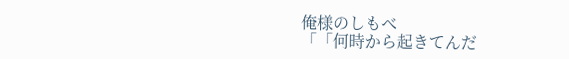俺様のしもべ
「「何時から起きてんだ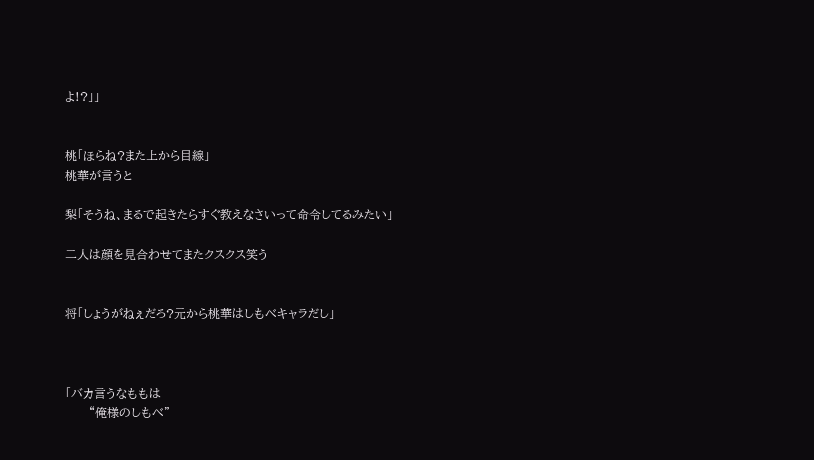よ!?」」


桃「ほらね?また上から目線」
桃華が言うと

梨「そうね、まるで起きたらすぐ教えなさいって命令してるみたい」

二人は顔を見合わせてまたクスクス笑う


将「しょうがねぇだろ?元から桃華はしもべキャラだし」



「バカ言うなももは
      “俺様のしもべ”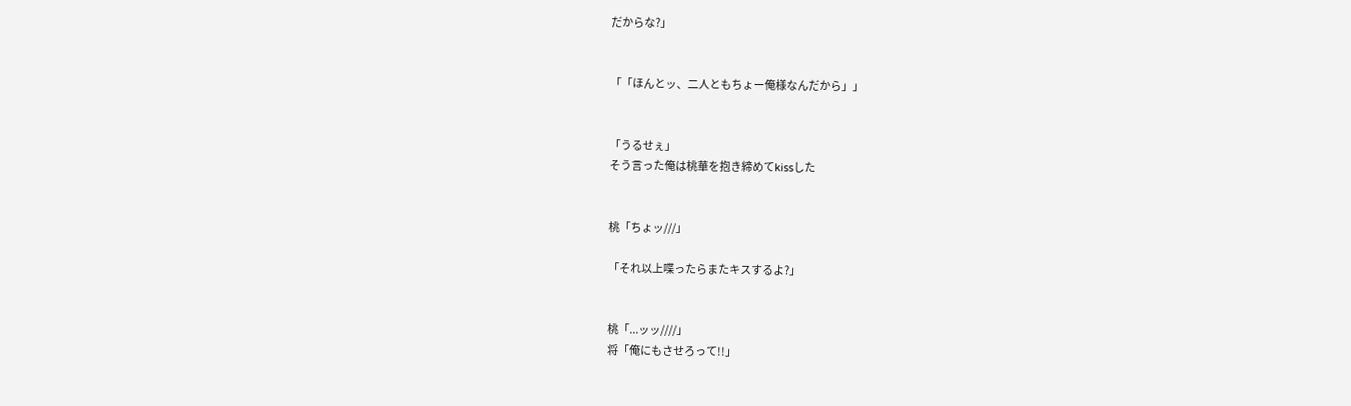だからな?」


「「ほんとッ、二人ともちょー俺様なんだから」」


「うるせぇ」
そう言った俺は桃華を抱き締めてkissした


桃「ちょッ///」

「それ以上喋ったらまたキスするよ?」


桃「...ッッ////」
将「俺にもさせろって!!」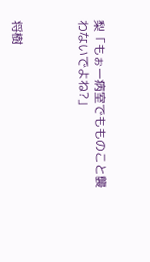梨「もぉー病室でもものこと襲わないでよね?」



将樹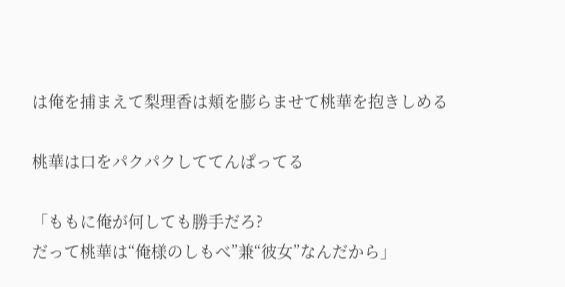は俺を捕まえて梨理香は頬を膨らませて桃華を抱きしめる

桃華は口をパクパクしててんぱってる

「ももに俺が何しても勝手だろ?
だって桃華は“俺様のしもべ”兼“彼女”なんだから」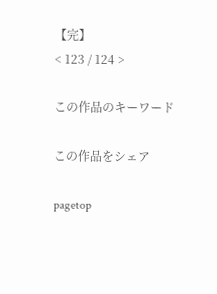【完】
< 123 / 124 >

この作品のキーワード

この作品をシェア

pagetop